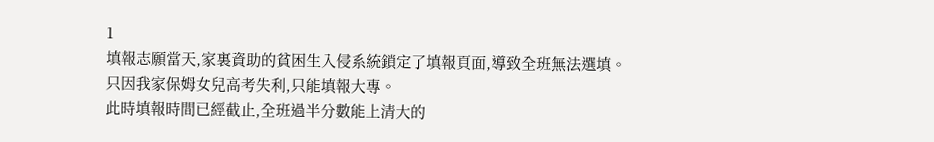1
填報志願當天,家裏資助的貧困生入侵系統鎖定了填報頁面,導致全班無法選填。
只因我家保姆女兒高考失利,只能填報大專。
此時填報時間已經截止,全班過半分數能上清大的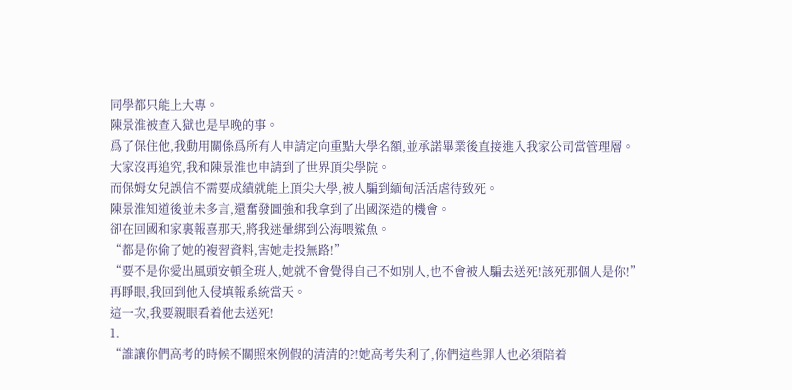同學都只能上大專。
陳景淮被查入獄也是早晚的事。
爲了保住他,我動用關係爲所有人申請定向重點大學名額,並承諾畢業後直接進入我家公司當管理層。
大家沒再追究,我和陳景淮也申請到了世界頂尖學院。
而保姆女兒誤信不需要成績就能上頂尖大學,被人騙到緬甸活活虐待致死。
陳景淮知道後並未多言,還奮發圖強和我拿到了出國深造的機會。
卻在回國和家裏報喜那天,將我迷暈綁到公海喂鯊魚。
“都是你偷了她的複習資料,害她走投無路!”
“要不是你愛出風頭安頓全班人,她就不會覺得自己不如別人,也不會被人騙去送死!該死那個人是你!”
再睜眼,我回到他入侵填報系統當天。
這一次,我要親眼看着他去送死!
1.
“誰讓你們高考的時候不關照來例假的清清的?!她高考失利了,你們這些罪人也必須陪着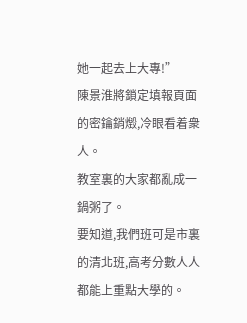她一起去上大專!”
陳景淮將鎖定填報頁面的密鑰銷燬,冷眼看着衆人。
教室裏的大家都亂成一鍋粥了。
要知道,我們班可是市裏的清北班,高考分數人人都能上重點大學的。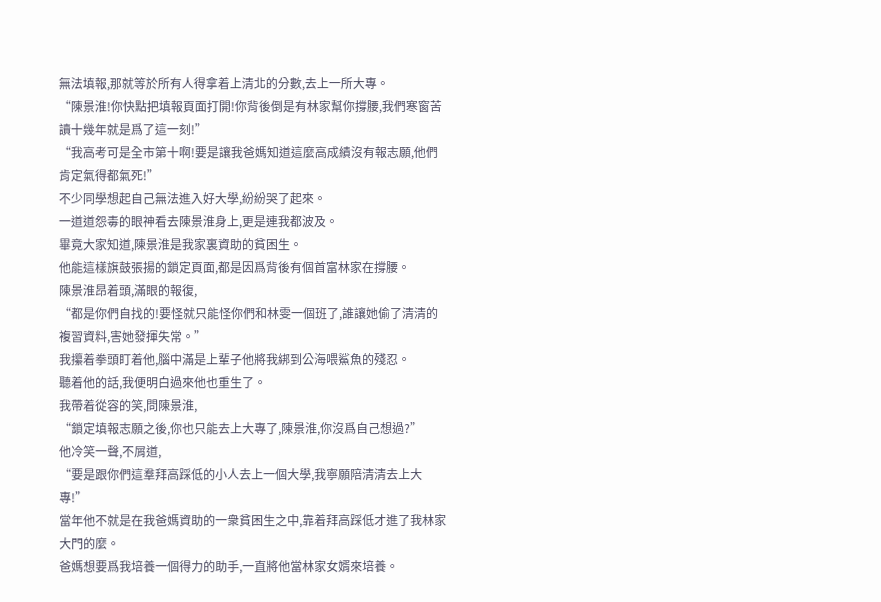無法填報,那就等於所有人得拿着上清北的分數,去上一所大專。
“陳景淮!你快點把填報頁面打開!你背後倒是有林家幫你撐腰,我們寒窗苦讀十幾年就是爲了這一刻!”
“我高考可是全市第十啊!要是讓我爸媽知道這麼高成績沒有報志願,他們肯定氣得都氣死!”
不少同學想起自己無法進入好大學,紛紛哭了起來。
一道道怨毒的眼神看去陳景淮身上,更是連我都波及。
畢竟大家知道,陳景淮是我家裏資助的貧困生。
他能這樣旗鼓張揚的鎖定頁面,都是因爲背後有個首富林家在撐腰。
陳景淮昂着頭,滿眼的報復,
“都是你們自找的!要怪就只能怪你們和林雯一個班了,誰讓她偷了清清的複習資料,害她發揮失常。”
我攥着拳頭盯着他,腦中滿是上輩子他將我綁到公海喂鯊魚的殘忍。
聽着他的話,我便明白過來他也重生了。
我帶着從容的笑,問陳景淮,
“鎖定填報志願之後,你也只能去上大專了,陳景淮,你沒爲自己想過?”
他冷笑一聲,不屑道,
“要是跟你們這羣拜高踩低的小人去上一個大學,我寧願陪清清去上大專!”
當年他不就是在我爸媽資助的一衆貧困生之中,靠着拜高踩低才進了我林家大門的麼。
爸媽想要爲我培養一個得力的助手,一直將他當林家女婿來培養。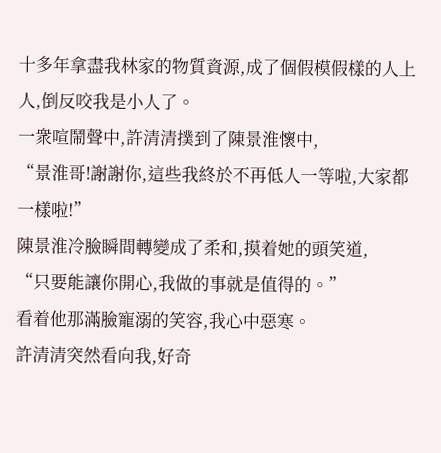十多年拿盡我林家的物質資源,成了個假模假樣的人上人,倒反咬我是小人了。
一衆喧鬧聲中,許清清撲到了陳景淮懷中,
“景淮哥!謝謝你,這些我終於不再低人一等啦,大家都一樣啦!”
陳景淮冷臉瞬間轉變成了柔和,摸着她的頭笑道,
“只要能讓你開心,我做的事就是值得的。”
看着他那滿臉寵溺的笑容,我心中惡寒。
許清清突然看向我,好奇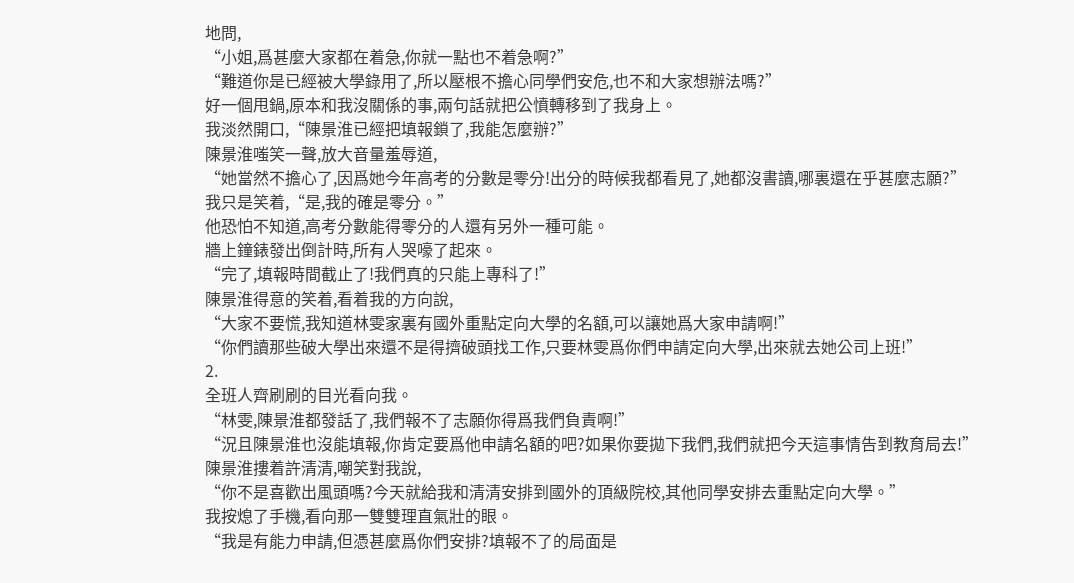地問,
“小姐,爲甚麼大家都在着急,你就一點也不着急啊?”
“難道你是已經被大學錄用了,所以壓根不擔心同學們安危,也不和大家想辦法嗎?”
好一個甩鍋,原本和我沒關係的事,兩句話就把公憤轉移到了我身上。
我淡然開口,“陳景淮已經把填報鎖了,我能怎麼辦?”
陳景淮嗤笑一聲,放大音量羞辱道,
“她當然不擔心了,因爲她今年高考的分數是零分!出分的時候我都看見了,她都沒書讀,哪裏還在乎甚麼志願?”
我只是笑着,“是,我的確是零分。”
他恐怕不知道,高考分數能得零分的人還有另外一種可能。
牆上鐘錶發出倒計時,所有人哭嚎了起來。
“完了,填報時間截止了!我們真的只能上專科了!”
陳景淮得意的笑着,看着我的方向說,
“大家不要慌,我知道林雯家裏有國外重點定向大學的名額,可以讓她爲大家申請啊!”
“你們讀那些破大學出來還不是得擠破頭找工作,只要林雯爲你們申請定向大學,出來就去她公司上班!”
2.
全班人齊刷刷的目光看向我。
“林雯,陳景淮都發話了,我們報不了志願你得爲我們負責啊!”
“況且陳景淮也沒能填報,你肯定要爲他申請名額的吧?如果你要拋下我們,我們就把今天這事情告到教育局去!”
陳景淮摟着許清清,嘲笑對我說,
“你不是喜歡出風頭嗎?今天就給我和清清安排到國外的頂級院校,其他同學安排去重點定向大學。”
我按熄了手機,看向那一雙雙理直氣壯的眼。
“我是有能力申請,但憑甚麼爲你們安排?填報不了的局面是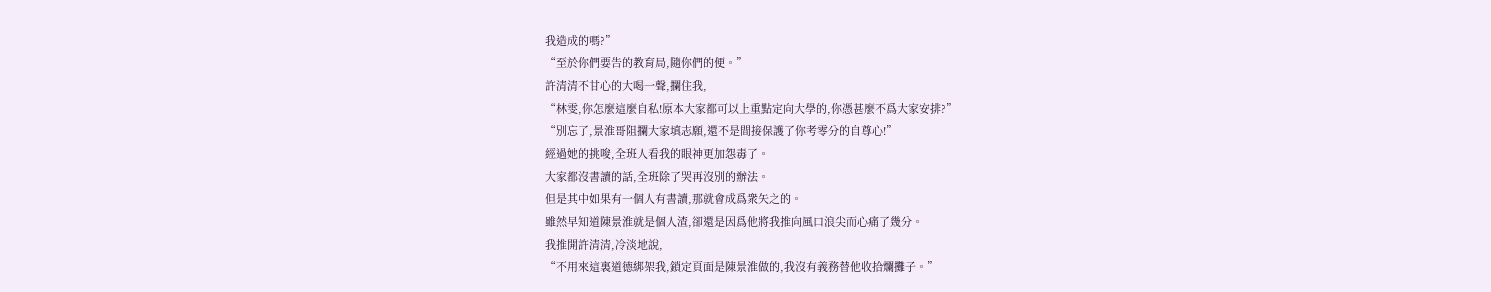我造成的嗎?”
“至於你們要告的教育局,隨你們的便。”
許清清不甘心的大喝一聲,攔住我,
“林雯,你怎麼這麼自私!原本大家都可以上重點定向大學的,你憑甚麼不爲大家安排?”
“別忘了,景淮哥阻攔大家填志願,還不是間接保護了你考零分的自尊心!”
經過她的挑唆,全班人看我的眼神更加怨毒了。
大家都沒書讀的話,全班除了哭再沒別的辦法。
但是其中如果有一個人有書讀,那就會成爲衆矢之的。
雖然早知道陳景淮就是個人渣,卻還是因爲他將我推向風口浪尖而心痛了幾分。
我推開許清清,冷淡地說,
“不用來這裏道德綁架我,鎖定頁面是陳景淮做的,我沒有義務替他收拾爛攤子。”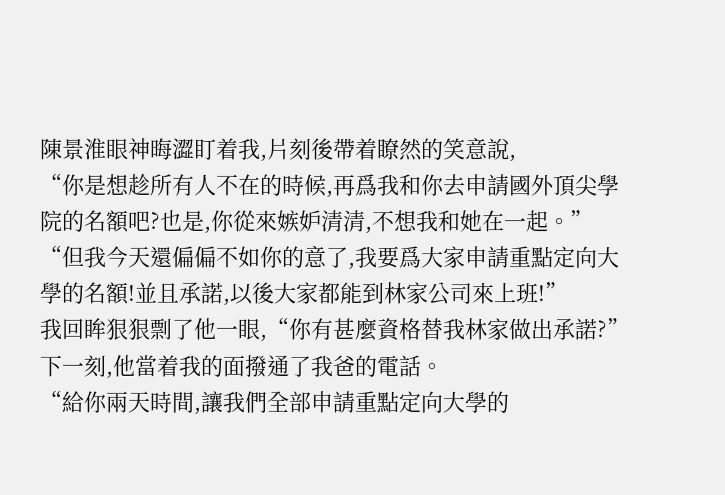陳景淮眼神晦澀盯着我,片刻後帶着瞭然的笑意說,
“你是想趁所有人不在的時候,再爲我和你去申請國外頂尖學院的名額吧?也是,你從來嫉妒清清,不想我和她在一起。”
“但我今天還偏偏不如你的意了,我要爲大家申請重點定向大學的名額!並且承諾,以後大家都能到林家公司來上班!”
我回眸狠狠剽了他一眼,“你有甚麼資格替我林家做出承諾?”
下一刻,他當着我的面撥通了我爸的電話。
“給你兩天時間,讓我們全部申請重點定向大學的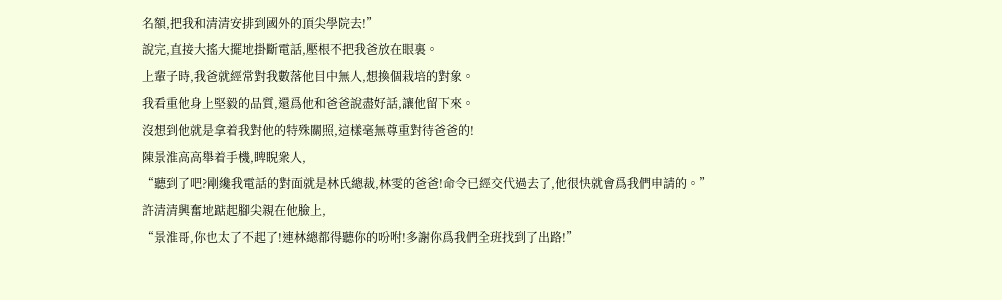名額,把我和清清安排到國外的頂尖學院去!”
說完,直接大搖大擺地掛斷電話,壓根不把我爸放在眼裏。
上輩子時,我爸就經常對我數落他目中無人,想換個栽培的對象。
我看重他身上堅毅的品質,還爲他和爸爸說盡好話,讓他留下來。
沒想到他就是拿着我對他的特殊關照,這樣毫無尊重對待爸爸的!
陳景淮高高舉着手機,睥睨衆人,
“聽到了吧?剛纔我電話的對面就是林氏總裁,林雯的爸爸!命令已經交代過去了,他很快就會爲我們申請的。”
許清清興奮地踮起腳尖親在他臉上,
“景淮哥,你也太了不起了!連林總都得聽你的吩咐!多謝你爲我們全班找到了出路!”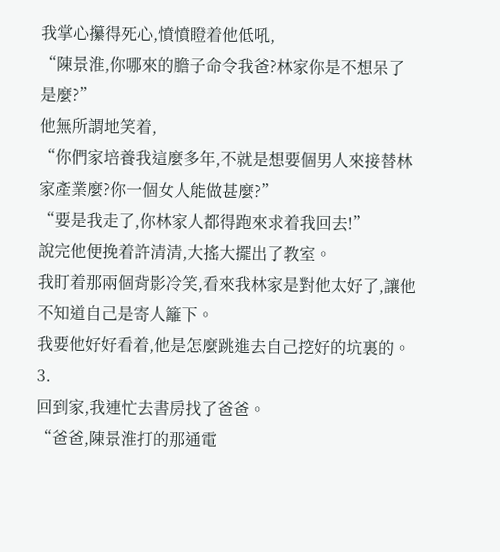我掌心攥得死心,憤憤瞪着他低吼,
“陳景淮,你哪來的膽子命令我爸?林家你是不想呆了是麼?”
他無所謂地笑着,
“你們家培養我這麼多年,不就是想要個男人來接替林家產業麼?你一個女人能做甚麼?”
“要是我走了,你林家人都得跑來求着我回去!”
說完他便挽着許清清,大搖大擺出了教室。
我盯着那兩個背影冷笑,看來我林家是對他太好了,讓他不知道自己是寄人籬下。
我要他好好看着,他是怎麼跳進去自己挖好的坑裏的。
3.
回到家,我連忙去書房找了爸爸。
“爸爸,陳景淮打的那通電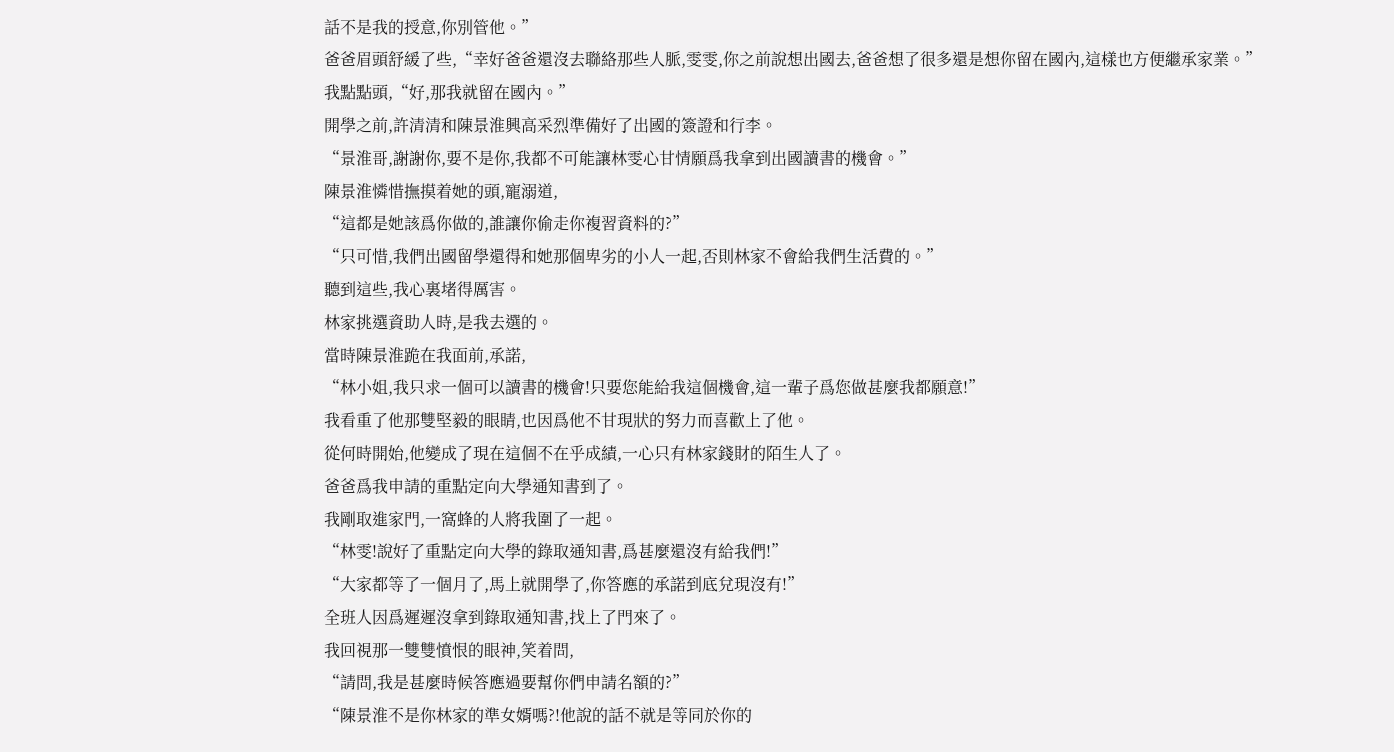話不是我的授意,你別管他。”
爸爸眉頭舒緩了些,“幸好爸爸還沒去聯絡那些人脈,雯雯,你之前說想出國去,爸爸想了很多還是想你留在國內,這樣也方便繼承家業。”
我點點頭,“好,那我就留在國內。”
開學之前,許清清和陳景淮興高采烈準備好了出國的簽證和行李。
“景淮哥,謝謝你,要不是你,我都不可能讓林雯心甘情願爲我拿到出國讀書的機會。”
陳景淮憐惜撫摸着她的頭,寵溺道,
“這都是她該爲你做的,誰讓你偷走你複習資料的?”
“只可惜,我們出國留學還得和她那個卑劣的小人一起,否則林家不會給我們生活費的。”
聽到這些,我心裏堵得厲害。
林家挑選資助人時,是我去選的。
當時陳景淮跪在我面前,承諾,
“林小姐,我只求一個可以讀書的機會!只要您能給我這個機會,這一輩子爲您做甚麼我都願意!”
我看重了他那雙堅毅的眼睛,也因爲他不甘現狀的努力而喜歡上了他。
從何時開始,他變成了現在這個不在乎成績,一心只有林家錢財的陌生人了。
爸爸爲我申請的重點定向大學通知書到了。
我剛取進家門,一窩蜂的人將我圍了一起。
“林雯!說好了重點定向大學的錄取通知書,爲甚麼還沒有給我們!”
“大家都等了一個月了,馬上就開學了,你答應的承諾到底兌現沒有!”
全班人因爲遲遲沒拿到錄取通知書,找上了門來了。
我回視那一雙雙憤恨的眼神,笑着問,
“請問,我是甚麼時候答應過要幫你們申請名額的?”
“陳景淮不是你林家的準女婿嗎?!他說的話不就是等同於你的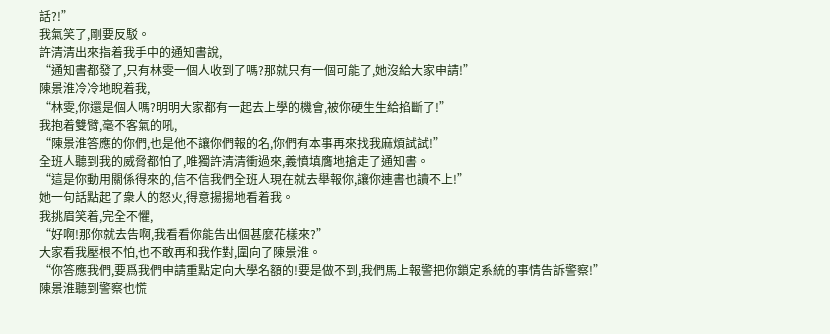話?!”
我氣笑了,剛要反駁。
許清清出來指着我手中的通知書說,
“通知書都發了,只有林雯一個人收到了嗎?那就只有一個可能了,她沒給大家申請!”
陳景淮冷冷地睨着我,
“林雯,你還是個人嗎?明明大家都有一起去上學的機會,被你硬生生給掐斷了!”
我抱着雙臂,毫不客氣的吼,
“陳景淮答應的你們,也是他不讓你們報的名,你們有本事再來找我麻煩試試!”
全班人聽到我的威脅都怕了,唯獨許清清衝過來,義憤填膺地搶走了通知書。
“這是你動用關係得來的,信不信我們全班人現在就去舉報你,讓你連書也讀不上!”
她一句話點起了衆人的怒火,得意揚揚地看着我。
我挑眉笑着,完全不懼,
“好啊!那你就去告啊,我看看你能告出個甚麼花樣來?”
大家看我壓根不怕,也不敢再和我作對,圍向了陳景淮。
“你答應我們,要爲我們申請重點定向大學名額的!要是做不到,我們馬上報警把你鎖定系統的事情告訴警察!”
陳景淮聽到警察也慌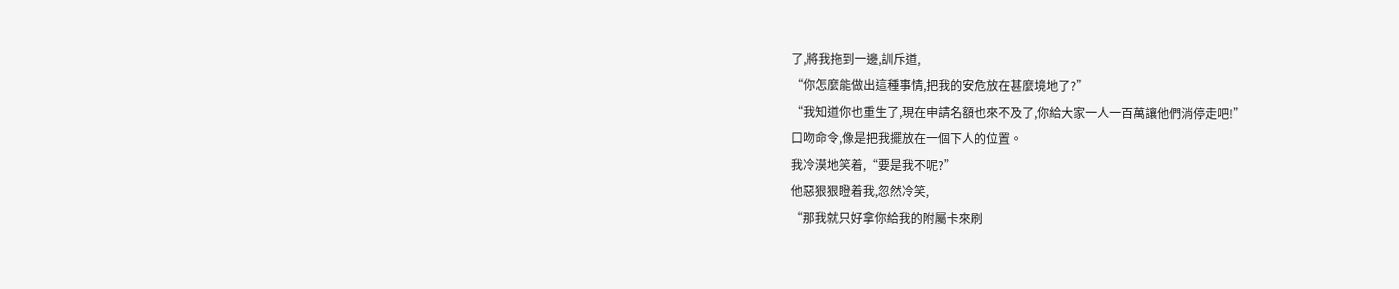了,將我拖到一邊,訓斥道,
“你怎麼能做出這種事情,把我的安危放在甚麼境地了?”
“我知道你也重生了,現在申請名額也來不及了,你給大家一人一百萬讓他們消停走吧!”
口吻命令,像是把我擺放在一個下人的位置。
我冷漠地笑着,“要是我不呢?”
他惡狠狠瞪着我,忽然冷笑,
“那我就只好拿你給我的附屬卡來刷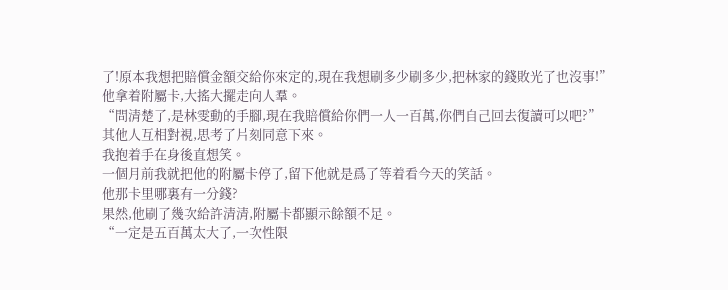了!原本我想把賠償金額交給你來定的,現在我想刷多少刷多少,把林家的錢敗光了也沒事!”
他拿着附屬卡,大搖大擺走向人羣。
“問清楚了,是林雯動的手腳,現在我賠償給你們一人一百萬,你們自己回去復讀可以吧?”
其他人互相對視,思考了片刻同意下來。
我抱着手在身後直想笑。
一個月前我就把他的附屬卡停了,留下他就是爲了等着看今天的笑話。
他那卡里哪裏有一分錢?
果然,他刷了幾次給許清清,附屬卡都顯示餘額不足。
“一定是五百萬太大了,一次性限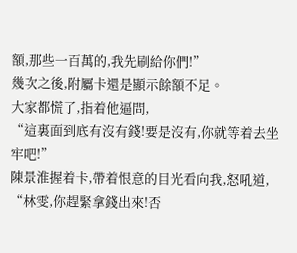額,那些一百萬的,我先刷給你們!”
幾次之後,附屬卡還是顯示餘額不足。
大家都慌了,指着他逼問,
“這裏面到底有沒有錢!要是沒有,你就等着去坐牢吧!”
陳景淮握着卡,帶着恨意的目光看向我,怒吼道,
“林雯,你趕緊拿錢出來!否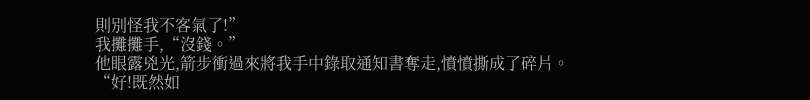則別怪我不客氣了!”
我攤攤手,“沒錢。”
他眼露兇光,箭步衝過來將我手中錄取通知書奪走,憤憤撕成了碎片。
“好!既然如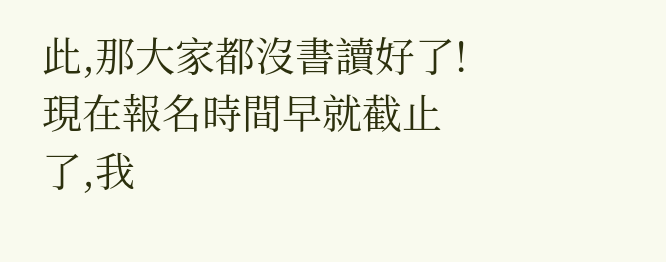此,那大家都沒書讀好了!現在報名時間早就截止了,我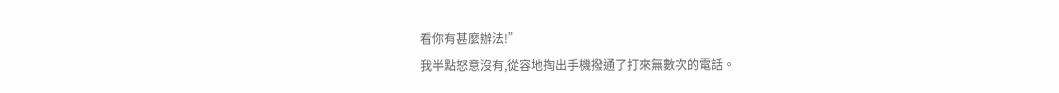看你有甚麼辦法!”
我半點怒意沒有,從容地掏出手機撥通了打來無數次的電話。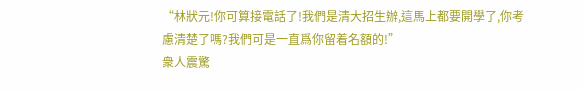“林狀元!你可算接電話了!我們是清大招生辦,這馬上都要開學了,你考慮清楚了嗎?我們可是一直爲你留着名額的!”
衆人震驚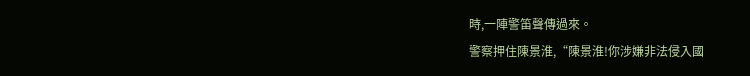時,一陣警笛聲傳過來。
警察押住陳景淮,“陳景淮!你涉嫌非法侵入國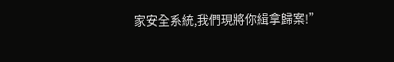家安全系統,我們現將你緝拿歸案!”